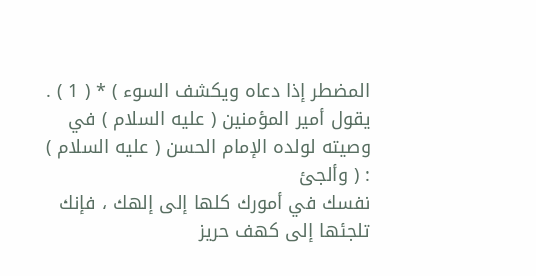المضطر إذا دعاه ويكشف السوء ) * ( 1 ) .
يقول أمير المؤمنين ( عليه السلام ) في وصيته لولده الإمام الحسن ( عليه السلام ) : ( وألجئ
نفسك في أمورك كلها إلى إلهك ، فإنك تلجئها إلى كهف حريز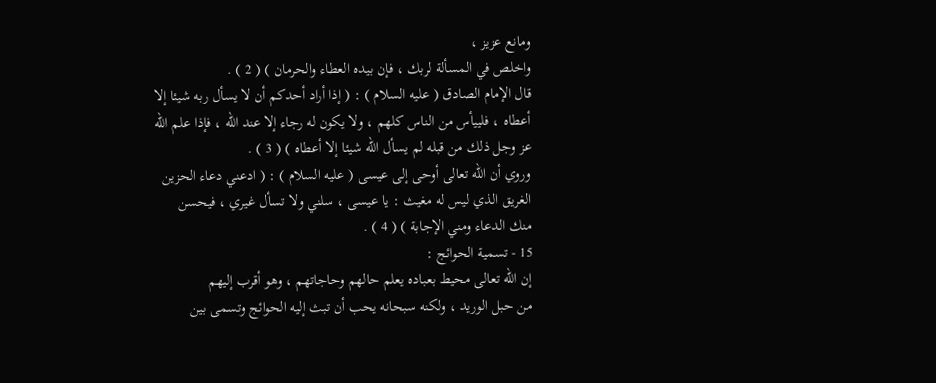ومانع عزيز ،
واخلص في المسألة لربك ، فإن بيده العطاء والحرمان ) ( 2 ) .
قال الإمام الصادق ( عليه السلام ) : ( إذا أراد أحدكم أن لا يسأل ربه شيئا إلا
أعطاه ، فلييأس من الناس كلهم ، ولا يكون له رجاء إلا عند الله ، فإذا علم الله
عز وجل ذلك من قبله لم يسأل الله شيئا إلا أعطاه ) ( 3 ) .
وروي أن الله تعالى أوحى إلى عيسى ( عليه السلام ) : ( ادعني دعاء الحزين
الغريق الذي ليس له مغيث : يا عيسى ، سلني ولا تسأل غيري ، فيحسن
منك الدعاء ومني الإجابة ) ( 4 ) .
15 - تسمية الحوائج :
إن الله تعالى محيط بعباده يعلم حالهم وحاجاتهم ، وهو أقرب إليهم
من حبل الوريد ، ولكنه سبحانه يحب أن تبث إليه الحوائج وتسمى بين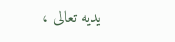يديه تعالى ،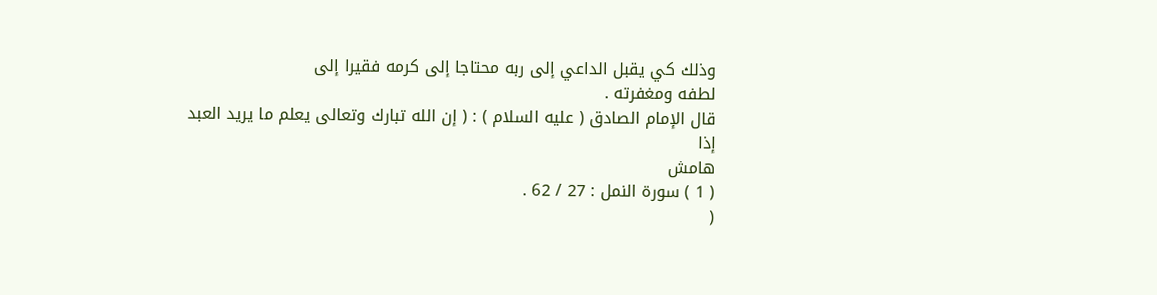وذلك كي يقبل الداعي إلى ربه محتاجا إلى كرمه فقيرا إلى
لطفه ومغفرته .
قال الإمام الصادق ( عليه السلام ) : ( إن الله تبارك وتعالى يعلم ما يريد العبد إذا
هامش
( 1 ) سورة النمل : 27 / 62 .
(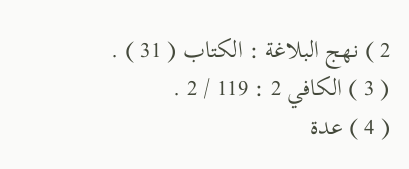2 ) نهج البلاغة : الكتاب ( 31 ) .
( 3 ) الكافي 2 : 119 / 2 .
( 4 ) عدة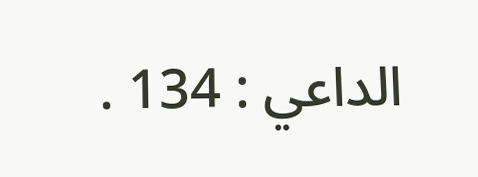الداعي : 134 .